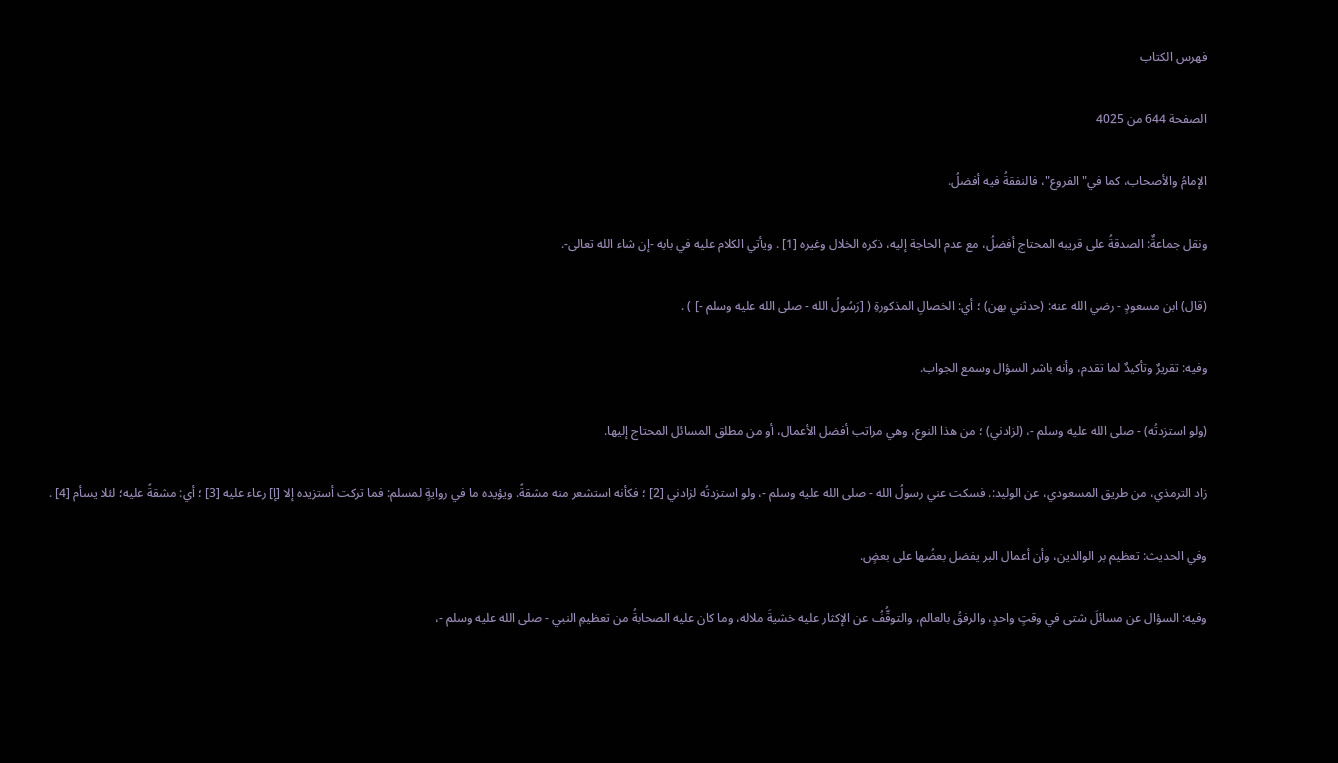فهرس الكتاب

الصفحة 644 من 4025

الإمامُ والأصحاب، كما في"الفروع"، فالنفقةُ فيه أفضلُ.

ونقل جماعةٌ: الصدقةُ على قريبه المحتاج أفضلُ، مع عدم الحاجة إليه، ذكره الخلال وغيره [1] . ويأتي الكلام عليه في بابه -إن شاء الله تعالى-.

(قال) ابن مسعودٍ - رضي الله عنه: (حدثني بهن) ؛ أي: الخصالِ المذكورةِ ( [رَسُولُ الله - صلى الله عليه وسلم -] ) .

وفيه: تقريرٌ وتأكيدٌ لما تقدم، وأنه باشر السؤال وسمع الجواب.

(ولو استزدتُه) - صلى الله عليه وسلم -، (لزادني) ؛ من هذا النوع، وهي مراتب أفضل الأعمال، أو من مطلق المسائل المحتاج إليها.

زاد الترمذي، من طريق المسعودي، عن الوليد:. فسكت عني رسولُ الله - صلى الله عليه وسلم -، ولو استزدتُه لزادني [2] ؛ فكأنه استشعر منه مشقةً. ويؤيده ما في روايةٍ لمسلم: فما تركت أستزيده إلا [إ] رعاء عليه [3] ؛ أي: مشقةً عليه؛ لئلا يسأم [4] .

وفي الحديث: تعظيم بر الوالدين، وأن أعمال البر يفضل بعضُها على بعضٍ.

وفيه: السؤال عن مسائلَ شتى في وقتٍ واحدٍ، والرفقُ بالعالم، والتوقُّفُ عن الإكثار عليه خشيةَ ملاله، وما كان عليه الصحابةُ من تعظيمِ النبي - صلى الله عليه وسلم -،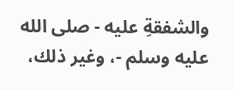والشفقةِ عليه - صلى الله عليه وسلم -، وغير ذلك،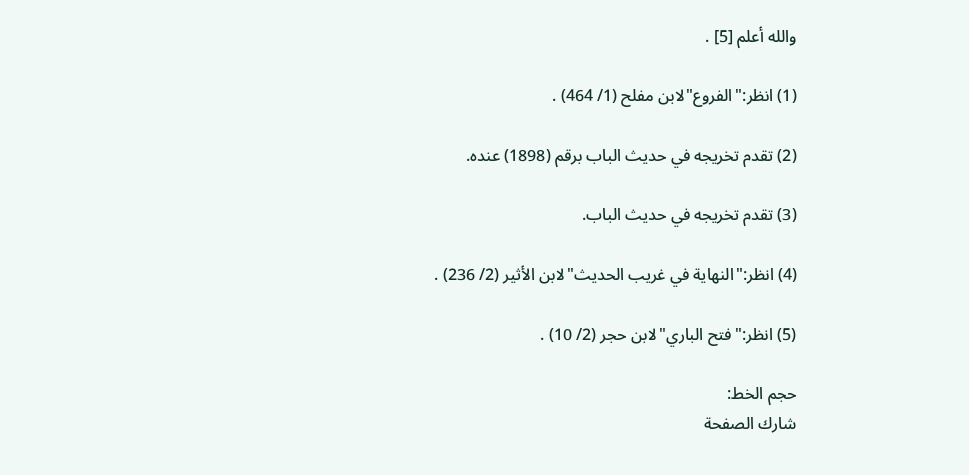والله أعلم [5] .

(1) انظر:"الفروع"لابن مفلح (1/ 464) .

(2) تقدم تخريجه في حديث الباب برقم (1898) عنده.

(3) تقدم تخريجه في حديث الباب.

(4) انظر:"النهاية في غريب الحديث"لابن الأثير (2/ 236) .

(5) انظر:"فتح الباري"لابن حجر (2/ 10) .

حجم الخط:
شارك الصفحة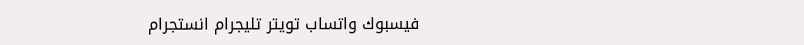فيسبوك واتساب تويتر تليجرام انستجرام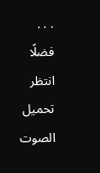. . .
فضلًا انتظر تحميل الصوت